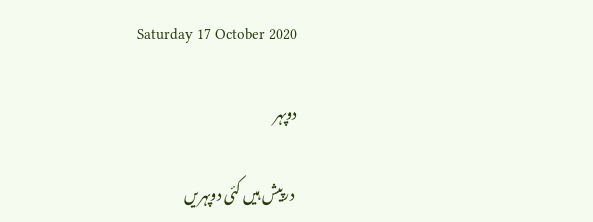Saturday 17 October 2020

دوپہر

 درپیش ہیں کئی دوپہریں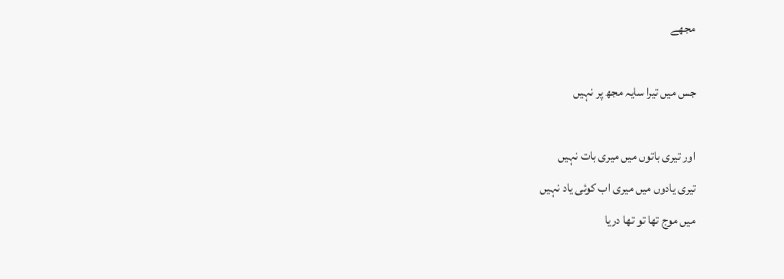مجھے

جس میں تیرا سایہ مجھ پر نہیں

اور تیری باتوں میں میری بات نہیں
تیری یادوں میں میری اب کوئی یاد نہیں
میں موج تھا تو تھا دریا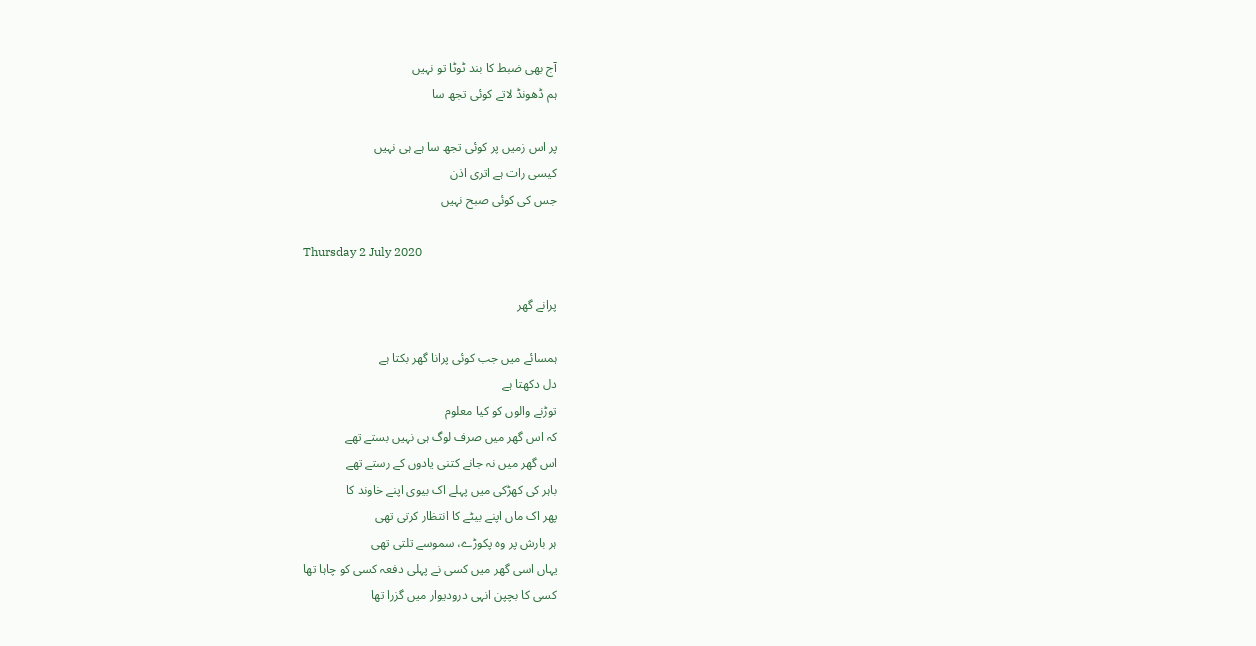آج بھی ضبط کا بند ٹوٹا تو نہیں
ہم ڈھونڈ لاتے کوئی تجھ سا

پر اس زمیں پر کوئی تجھ سا ہے ہی نہیں
کیسی رات ہے اتری اذن
جس کی کوئی صبح نہیں

Thursday 2 July 2020

پرانے گھر

ہمسائے میں جب کوئی پرانا گھر بکتا ہے
دل دکھتا ہے
توڑنے والوں کو کیا معلوم
کہ اس گھر میں صرف لوگ ہی نہیں بستے تھے
اس گھر میں نہ جانے کتنی یادوں کے رستے تھے
باہر کی کھڑکی میں پہلے اک بیوی اپنے خاوند کا
پھر اک ماں اپنے بیٹے کا انتظار کرتی تھی
ہر بارش پر وہ پکوڑے، سموسے تلتی تھی
یہاں اسی گھر میں کسی نے پہلی دفعہ کسی کو چاہا تھا
کسی کا بچپن انہی درودیوار میں گزرا تھا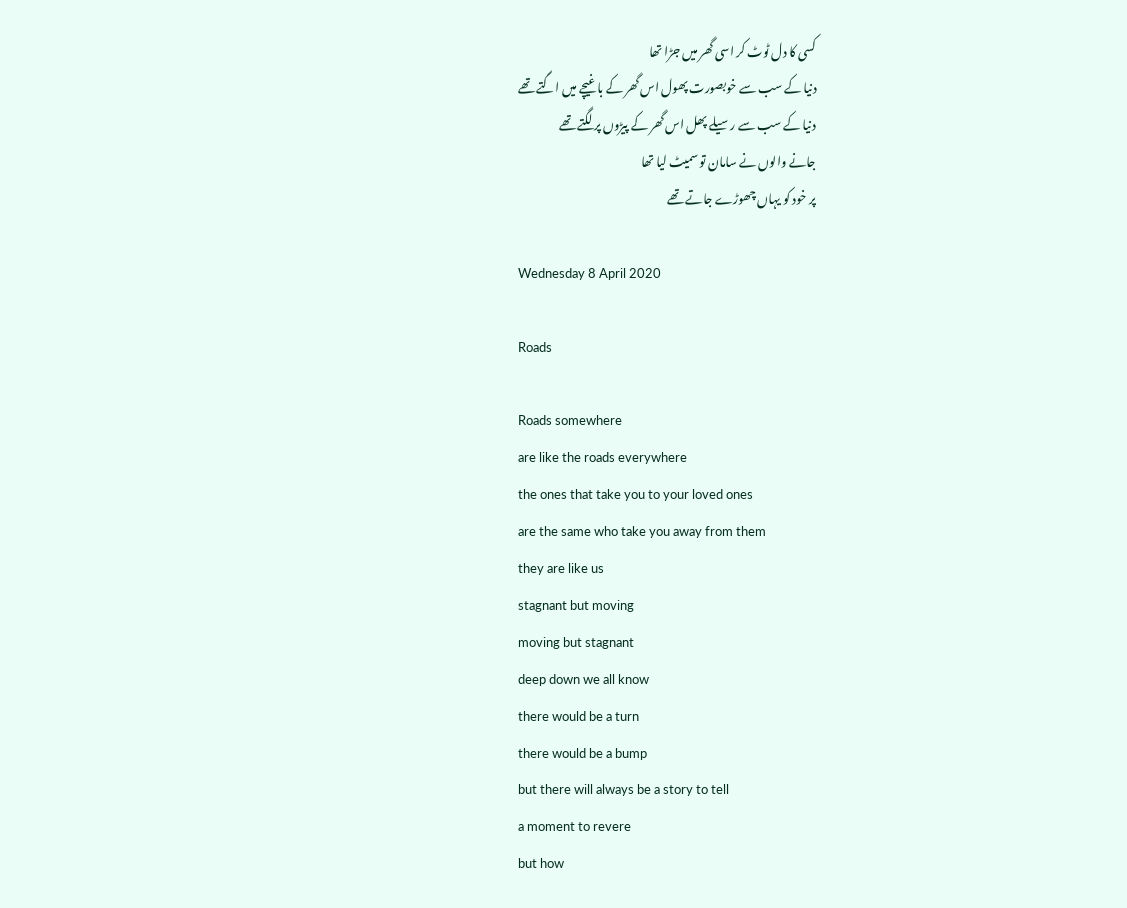کسی کا دل ٹوٹ کر اسی گھر میں جڑا تھا
دنیا کے سب سے خوبصورت پھول اس گھر کے باغیچے میں اگتے تھے
دنیا کے سب سے رسیلے پھل اس گھر کے پیڑوں پر لگتے تھے
جانے والوں نے سامان تو سمیٹ لیا تھا
پر خود کو یہاں چھوڑے جاتے تھے

Wednesday 8 April 2020

Roads

Roads somewhere
are like the roads everywhere
the ones that take you to your loved ones
are the same who take you away from them
they are like us
stagnant but moving
moving but stagnant
deep down we all know
there would be a turn
there would be a bump
but there will always be a story to tell
a moment to revere
but how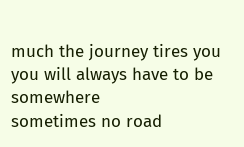much the journey tires you
you will always have to be somewhere
sometimes no road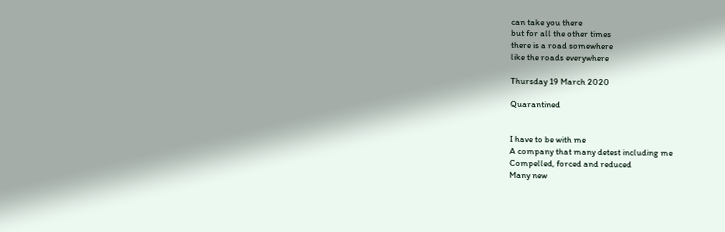can take you there
but for all the other times
there is a road somewhere
like the roads everywhere

Thursday 19 March 2020

Quarantined


I have to be with me
A company that many detest including me
Compelled, forced and reduced
Many new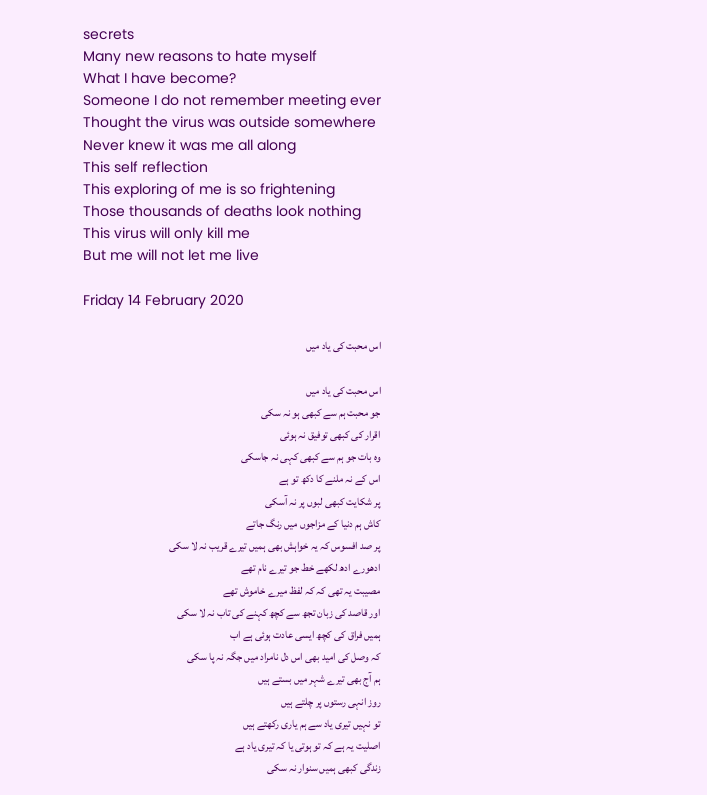secrets
Many new reasons to hate myself
What I have become?
Someone I do not remember meeting ever
Thought the virus was outside somewhere
Never knew it was me all along
This self reflection
This exploring of me is so frightening
Those thousands of deaths look nothing
This virus will only kill me
But me will not let me live

Friday 14 February 2020

اس محبت کی یاد میں

اس محبت کی یاد میں
جو محبت ہم سے کبھی ہو نہ سکی
اقرار کی کبھی توفیق نہ ہوئی
وہ بات جو ہم سے کبھی کہی نہ جاسکی
اس کے نہ ملنے کا دکھ تو ہے
پر شکایت کبھی لبوں پر نہ آسکی
کاش ہم دنیا کے مزاجوں میں رنگ جاتے
پر صد افسوس کہ یہ خواہش بھی ہمیں تیرے قریب نہ لا سکی
ادھورے ادھ لکھے خط جو تیرے نام تھے
مصیبت یہ تھی کہ کہ لفظ میرے خاموش تھے
اور قاصد کی زبان تجھ سے کچھ کہنے کی تاب نہ لا سکی
ہمیں فراق کی کچھ ایسی عادت ہوئی ہے اب
کہ وصل کی امید بھی اس دل نامراد میں جگہ نہ پا سکی
ہم آج بھی تیرے شہر میں بستے ہیں
روز انہی رستوں پر چلتے ہیں
تو نہیں تیری یاد سے ہم یاری رکھتے ہیں
اصلیت یہ ہے کہ تو ہوتی یا کہ تیری یاد ہے
زندگی کبھی ہمیں سنوار نہ سکی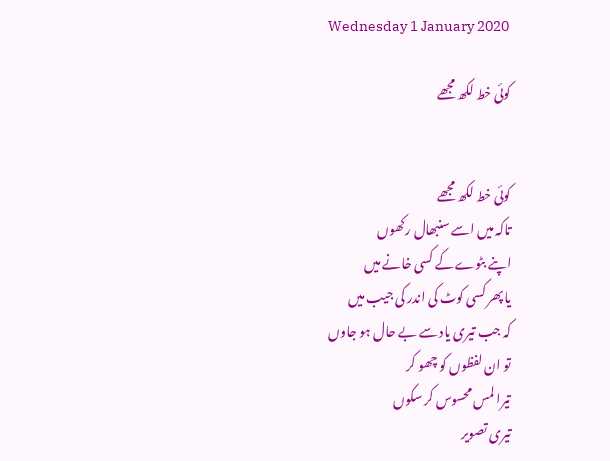Wednesday 1 January 2020

کوئی خط لکھ مجھے


کوئی خط لکھ مجھے
تاکہ میں اسے سنبھال رکھوں
اپنے بٹوے کے کسی خانے میں
یا پھر کسی کوٹ کی اندر کی جیب میں
کہ جب تیری یاد سے بے حال ہو جاوں
تو ان لفظوں کو چھو کر
تیرا لمس محسوس کر سکوں
تیری تصویر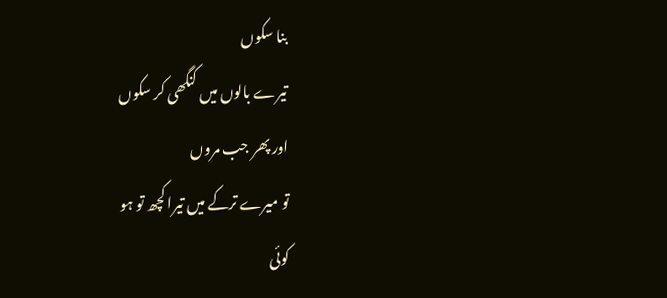بنا سکوں
تیرے بالوں میں کنگھی کر سکوں
اور پھر جب مروں
تو میرے ترکے میں تیرا کچھ تو ہو
کوئی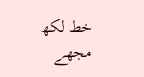خط لکھ مجھے